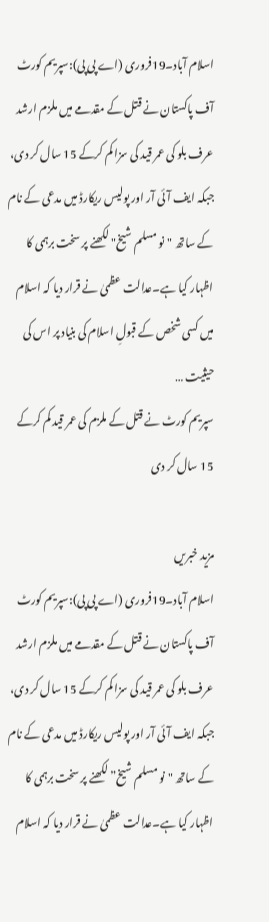اسلام آباد۔19فروری (اے پی پی):سپریم کورٹ آف پاکستان نے قتل کے مقدمے میں ملزم ارشد عرف بلو کی عمر قید کی سزا کم کرکے 15 سال کر دی، جبکہ ایف آئی آر اور پولیس ریکارڈ میں مدعی کے نام کے ساتھ "نو مسلم شیخ" لکھنے پر سخت برہمی کا اظہار کیا ہے۔عدالت عظمیٰ نے قرار دیا کہ اسلام میں کسی شخص کے قبولِ اسلام کی بنیاد پر اس کی حیثیت …
سپریم کورٹ نے قتل کے ملزم کی عمر قید کم کرکے 15 سال کر دی

مزید خبریں
اسلام آباد۔19فروری (اے پی پی):سپریم کورٹ آف پاکستان نے قتل کے مقدمے میں ملزم ارشد عرف بلو کی عمر قید کی سزا کم کرکے 15 سال کر دی، جبکہ ایف آئی آر اور پولیس ریکارڈ میں مدعی کے نام کے ساتھ "نو مسلم شیخ” لکھنے پر سخت برہمی کا اظہار کیا ہے۔عدالت عظمیٰ نے قرار دیا کہ اسلام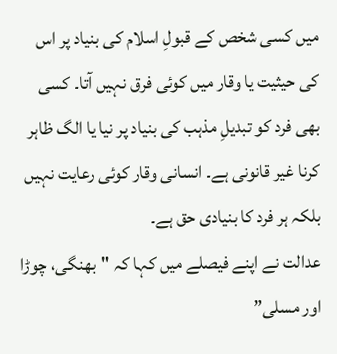میں کسی شخص کے قبولِ اسلام کی بنیاد پر اس کی حیثیت یا وقار میں کوئی فرق نہیں آتا۔ کسی بھی فرد کو تبدیلِ مذہب کی بنیاد پر نیا یا الگ ظاہر کرنا غیر قانونی ہے۔ انسانی وقار کوئی رعایت نہیں بلکہ ہر فرد کا بنیادی حق ہے۔
عدالت نے اپنے فیصلے میں کہا کہ "بھنگی، چوڑا اور مسلی”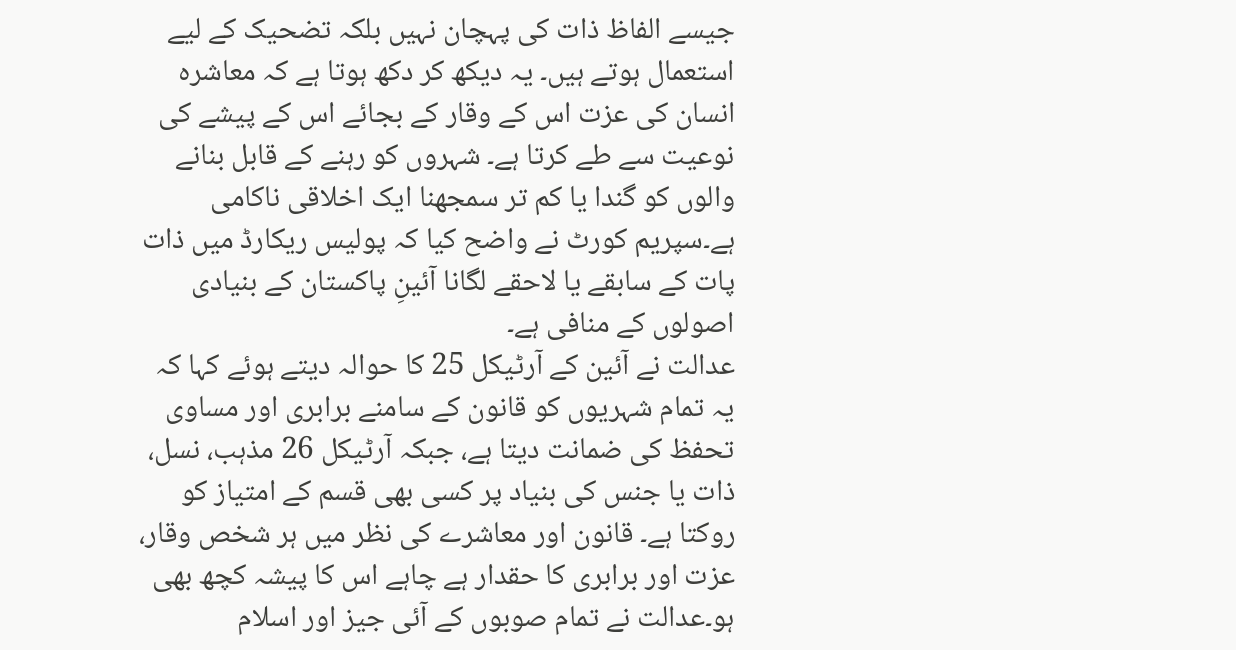جیسے الفاظ ذات کی پہچان نہیں بلکہ تضحیک کے لیے استعمال ہوتے ہیں۔ یہ دیکھ کر دکھ ہوتا ہے کہ معاشرہ انسان کی عزت اس کے وقار کے بجائے اس کے پیشے کی نوعیت سے طے کرتا ہے۔ شہروں کو رہنے کے قابل بنانے والوں کو گندا یا کم تر سمجھنا ایک اخلاقی ناکامی ہے۔سپریم کورٹ نے واضح کیا کہ پولیس ریکارڈ میں ذات پات کے سابقے یا لاحقے لگانا آئینِ پاکستان کے بنیادی اصولوں کے منافی ہے۔
عدالت نے آئین کے آرٹیکل 25 کا حوالہ دیتے ہوئے کہا کہ یہ تمام شہریوں کو قانون کے سامنے برابری اور مساوی تحفظ کی ضمانت دیتا ہے، جبکہ آرٹیکل 26 مذہب، نسل، ذات یا جنس کی بنیاد پر کسی بھی قسم کے امتیاز کو روکتا ہے۔ قانون اور معاشرے کی نظر میں ہر شخص وقار، عزت اور برابری کا حقدار ہے چاہے اس کا پیشہ کچھ بھی ہو۔عدالت نے تمام صوبوں کے آئی جیز اور اسلام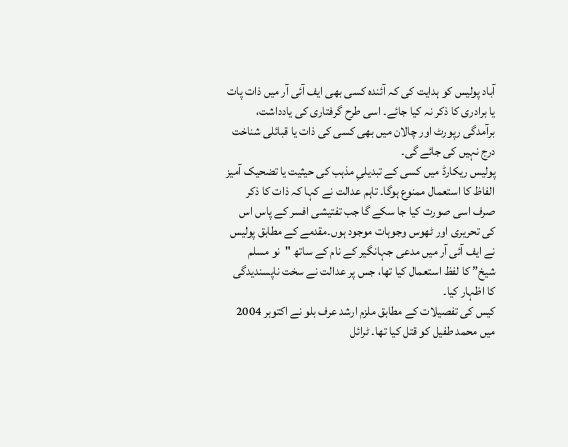آباد پولیس کو ہدایت کی کہ آئندہ کسی بھی ایف آئی آر میں ذات پات یا برادری کا ذکر نہ کیا جائے۔ اسی طرح گرفتاری کی یادداشت، برآمدگی رپورٹ اور چالان میں بھی کسی کی ذات یا قبائلی شناخت درج نہیں کی جائے گی۔
پولیس ریکارڈ میں کسی کے تبدیلیِ مذہب کی حیثیت یا تضحیک آمیز الفاظ کا استعمال ممنوع ہوگا۔ تاہم عدالت نے کہا کہ ذات کا ذکر صرف اسی صورت کیا جا سکے گا جب تفتیشی افسر کے پاس اس کی تحریری اور ٹھوس وجوہات موجود ہوں۔مقدمے کے مطابق پولیس نے ایف آئی آر میں مدعی جہانگیر کے نام کے ساتھ "نو مسلم شیخ” کا لفظ استعمال کیا تھا، جس پر عدالت نے سخت ناپسندیدگی کا اظہار کیا۔
کیس کی تفصیلات کے مطابق ملزم ارشد عرف بلو نے اکتوبر 2004 میں محمد طفیل کو قتل کیا تھا۔ ٹرائل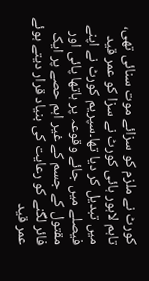کورٹ نے ملزم کو سزائے موت سنائی تھی، تاہم لاہور ہائی کورٹ نے سزا کو عمر قید میں تبدیل کر دیا تھا۔سپریم کورٹ نے اپنے فیصلے میں جائے وقوعہ پر ہاتھا پائی اور مقتول کے جسم کے غیر اہم حصے پر ایک فائر لگنے کو رعایت کی بنیاد قرار دیتے ہوئے عمر قید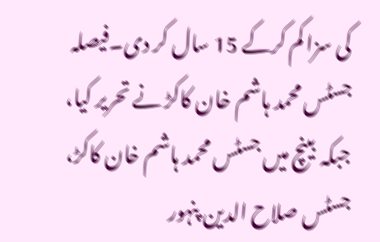کی سزا کم کرکے 15 سال کر دی۔فیصلہ جسٹس محمد ہاشم خان کاکڑ نے تحریر کیا، جبکہ بینچ میں جسٹس محمد ہاشم خان کاکڑ، جسٹس صلاح الدین پنہور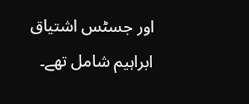اور جسٹس اشتیاق ابراہیم شامل تھے۔